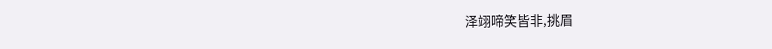泽翊啼笑皆非,挑眉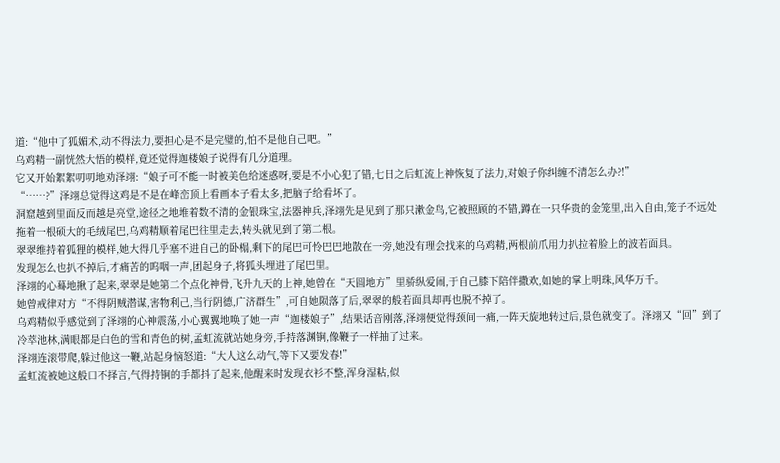道:“他中了狐媚术,动不得法力,要担心是不是完璧的,怕不是他自己吧。”
乌鸡精一副恍然大悟的模样,竟还觉得迦楼娘子说得有几分道理。
它又开始絮絮叨叨地劝泽翊:“娘子可不能一时被美色给迷惑呀,要是不小心犯了错,七日之后虹流上神恢复了法力,对娘子你纠缠不清怎么办?!”
“……?”泽翊总觉得这鸡是不是在峰峦顶上看画本子看太多,把脑子给看坏了。
洞窟越到里面反而越是亮堂,途径之地堆着数不清的金银珠宝,法器神兵,泽翊先是见到了那只漱金鸟,它被照顾的不错,蹲在一只华贵的金笼里,出入自由,笼子不远处拖着一根硕大的毛绒尾巴,乌鸡精顺着尾巴往里走去,转头就见到了第二根。
翠翠维持着狐狸的模样,她大得几乎塞不进自己的卧榻,剩下的尾巴可怜巴巴地散在一旁,她没有理会找来的乌鸡精,两根前爪用力扒拉着脸上的波若面具。
发现怎么也扒不掉后,才痛苦的呜咽一声,团起身子,将狐头埋进了尾巴里。
泽翊的心蓦地揪了起来,翠翠是她第二个点化神骨,飞升九天的上神,她曾在“天圆地方”里骄纵爱闹,于自己膝下陪伴撒欢,如她的掌上明珠,风华万千。
她曾戒律对方“不得阴贼潜谋,害物利己,当行阴德,广济群生”,可自她陨落了后,翠翠的般若面具却再也脱不掉了。
乌鸡精似乎感觉到了泽翊的心神震荡,小心翼翼地唤了她一声“迦楼娘子”,结果话音刚落,泽翊便觉得颈间一痛,一阵天旋地转过后,景色就变了。泽翊又“回”到了冷萃池林,满眼都是白色的雪和青色的树,孟虹流就站她身旁,手持落渊锏,像鞭子一样抽了过来。
泽翊连滚带爬,躲过他这一鞭,站起身恼怒道:“大人这么动气,等下又要发春!”
孟虹流被她这般口不择言,气得持锏的手都抖了起来,他醒来时发现衣衫不整,浑身湿粘,似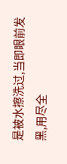是被水擦洗过,当即眼前发黑,用尽全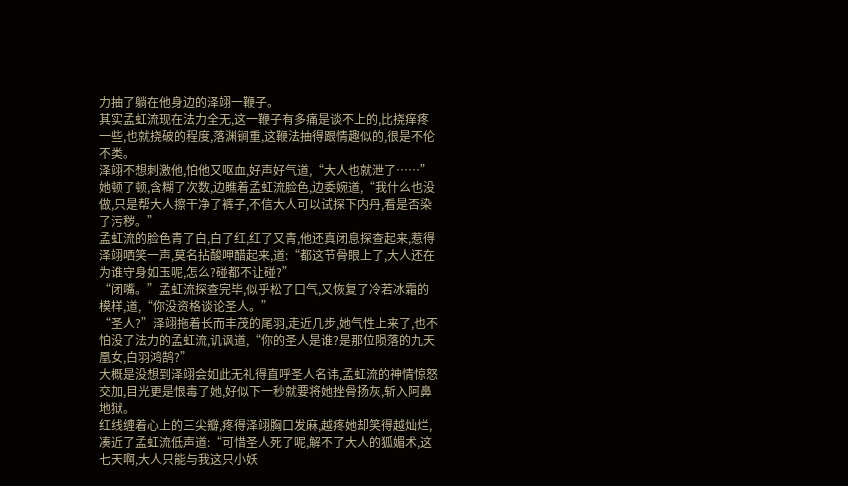力抽了躺在他身边的泽翊一鞭子。
其实孟虹流现在法力全无,这一鞭子有多痛是谈不上的,比挠痒疼一些,也就挠破的程度,落渊锏重,这鞭法抽得跟情趣似的,很是不伦不类。
泽翊不想刺激他,怕他又呕血,好声好气道,“大人也就泄了……”她顿了顿,含糊了次数,边瞧着孟虹流脸色,边委婉道,“我什么也没做,只是帮大人擦干净了裤子,不信大人可以试探下内丹,看是否染了污秽。”
孟虹流的脸色青了白,白了红,红了又青,他还真闭息探查起来,惹得泽翊哂笑一声,莫名拈酸呷醋起来,道:“都这节骨眼上了,大人还在为谁守身如玉呢,怎么?碰都不让碰?”
“闭嘴。”孟虹流探查完毕,似乎松了口气,又恢复了冷若冰霜的模样,道,“你没资格谈论圣人。”
“圣人?”泽翊拖着长而丰茂的尾羽,走近几步,她气性上来了,也不怕没了法力的孟虹流,讥讽道,“你的圣人是谁?是那位陨落的九天凰女,白羽鸿鹄?”
大概是没想到泽翊会如此无礼得直呼圣人名讳,孟虹流的神情惊怒交加,目光更是恨毒了她,好似下一秒就要将她挫骨扬灰,斩入阿鼻地狱。
红线缠着心上的三尖瓣,疼得泽翊胸口发麻,越疼她却笑得越灿烂,凑近了孟虹流低声道:“可惜圣人死了呢,解不了大人的狐媚术,这七天啊,大人只能与我这只小妖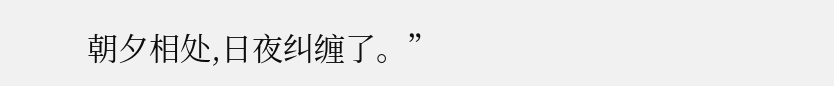朝夕相处,日夜纠缠了。”